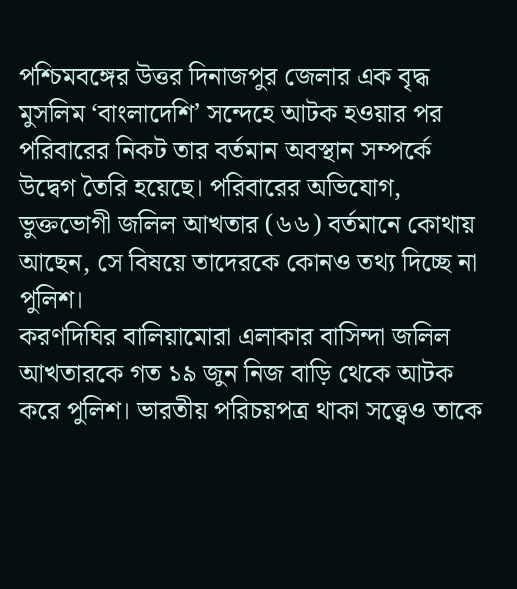পশ্চিমবঙ্গের উত্তর দিনাজপুর জেলার এক বৃদ্ধ মুসলিম ‘বাংলাদেশি’ সন্দেহে আটক হওয়ার পর পরিবারের নিকট তার বর্তমান অবস্থান সম্পর্কে উদ্বেগ তৈরি হয়েছে। পরিবারের অভিযোগ, ভুক্তভোগী জলিল আখতার (৬৬) বর্তমানে কোথায় আছেন, সে বিষয়ে তাদেরকে কোনও তথ্য দিচ্ছে না পুলিশ।
করণদিঘির বালিয়ামোরা এলাকার বাসিন্দা জলিল আখতারকে গত ১৯ জুন নিজ বাড়ি থেকে আটক করে পুলিশ। ভারতীয় পরিচয়পত্র থাকা সত্ত্বেও তাকে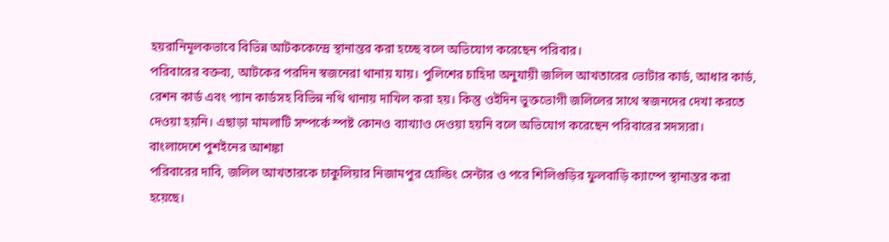হয়রানিমূলকভাবে বিভিন্ন আটককেন্দ্রে স্থানান্তর করা হচ্ছে বলে অভিযোগ করেছেন পরিবার।
পরিবারের বক্তব্য, আটকের পরদিন স্বজনেরা থানায় যায়। পুলিশের চাহিদা অনুযায়ী জলিল আখতারের ভোটার কার্ড, আধার কার্ড, রেশন কার্ড এবং প্যান কার্ডসহ বিভিন্ন নথি থানায় দাখিল করা হয়। কিন্তু ওইদিন ভুক্তভোগী জলিলের সাথে স্বজনদের দেখা করতে দেওয়া হয়নি। এছাড়া মামলাটি সম্পর্কে স্পষ্ট কোনও ব্যাখ্যাও দেওয়া হয়নি বলে অভিযোগ করেছেন পরিবারের সদস্যরা।
বাংলাদেশে পুশইনের আশঙ্কা
পরিবারের দাবি, জলিল আখতারকে চাকুলিয়ার নিজামপুর হোল্ডিং সেন্টার ও পরে শিলিগুড়ির ফুলবাড়ি ক্যাম্পে স্থানান্তর করা হয়েছে।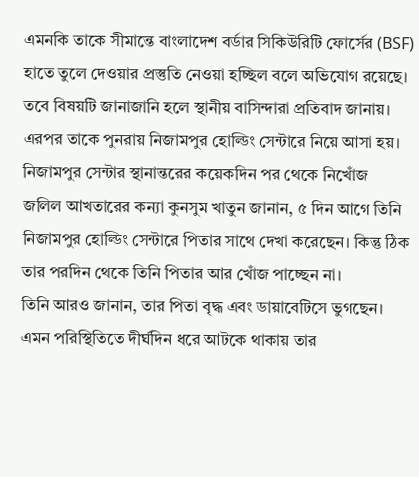এমনকি তাকে সীমান্তে বাংলাদেশ বর্ডার সিকিউরিটি ফোর্সের (BSF) হাতে তুলে দেওয়ার প্রস্তুতি নেওয়া হচ্ছিল বলে অভিযোগ রয়েছে। তবে বিষয়টি জানাজানি হলে স্থানীয় বাসিন্দারা প্রতিবাদ জানায়। এরপর তাকে পুনরায় নিজামপুর হোল্ডিং সেন্টারে নিয়ে আসা হয়।
নিজামপুর সেন্টার স্থানান্তরের কয়েকদিন পর থেকে নিখোঁজ
জলিল আখতারের কন্যা কুনসুম খাতুন জানান, ৫ দিন আগে তিনি নিজামপুর হোল্ডিং সেন্টারে পিতার সাথে দেখা করেছেন। কিন্তু ঠিক তার পরদিন থেকে তিনি পিতার আর খোঁজ পাচ্ছেন না।
তিনি আরও জানান, তার পিতা বৃদ্ধ এবং ডায়াবেটিসে ভুগছেন। এমন পরিস্থিতিতে দীর্ঘদিন ধরে আটকে থাকায় তার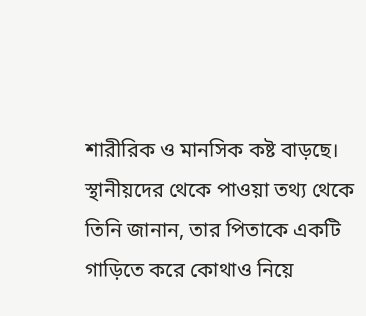শারীরিক ও মানসিক কষ্ট বাড়ছে। স্থানীয়দের থেকে পাওয়া তথ্য থেকে তিনি জানান, তার পিতাকে একটি গাড়িতে করে কোথাও নিয়ে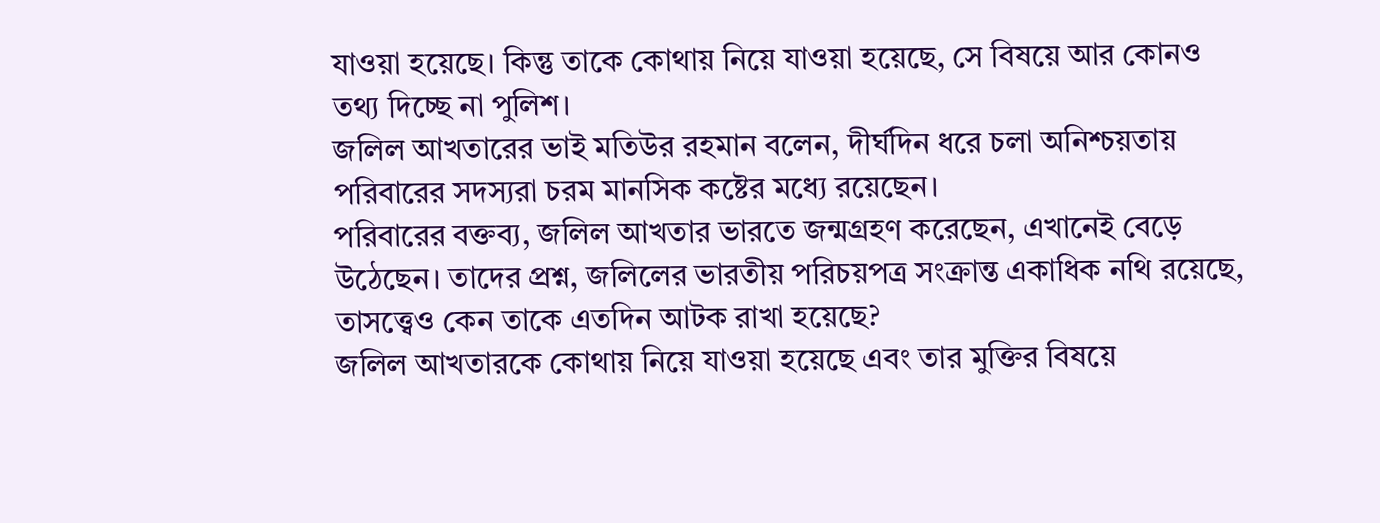যাওয়া হয়েছে। কিন্তু তাকে কোথায় নিয়ে যাওয়া হয়েছে, সে বিষয়ে আর কোনও তথ্য দিচ্ছে না পুলিশ।
জলিল আখতারের ভাই মতিউর রহমান বলেন, দীর্ঘদিন ধরে চলা অনিশ্চয়তায় পরিবারের সদস্যরা চরম মানসিক কষ্টের মধ্যে রয়েছেন।
পরিবারের বক্তব্য, জলিল আখতার ভারতে জন্মগ্রহণ করেছেন, এখানেই বেড়ে উঠেছেন। তাদের প্রশ্ন, জলিলের ভারতীয় পরিচয়পত্র সংক্রান্ত একাধিক নথি রয়েছে, তাসত্ত্বেও কেন তাকে এতদিন আটক রাখা হয়েছে?
জলিল আখতারকে কোথায় নিয়ে যাওয়া হয়েছে এবং তার মুক্তির বিষয়ে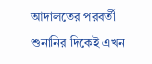আদালতের পরবর্তী শুনানির দিকেই এখন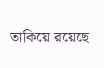তাকিয়ে রয়েছে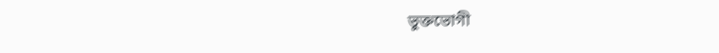ভুক্তভোগী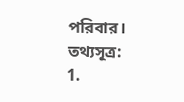পরিবার।
তথ্যসূত্র:
1.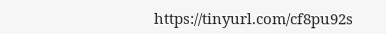https://tinyurl.com/cf8pu92s